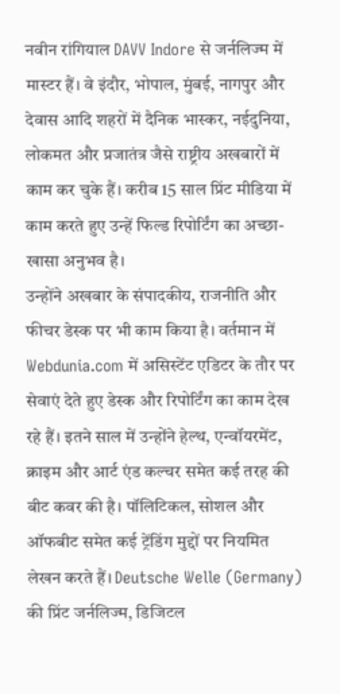नवीन रांगियाल DAVV Indore से जर्नलिज्म में मास्टर हैं। वे इंदौर, भोपाल, मुंबई, नागपुर और देवास आदि शहरों में दैनिक भास्कर, नईदुनिया, लोकमत और प्रजातंत्र जैसे राष्ट्रीय अखबारों में काम कर चुके हैं। करीब 15 साल प्रिंट मीडिया में काम करते हुए उन्हें फिल्ड रिपोर्टिंग का अच्छा-खासा अनुभव है।
उन्होंने अखबार के संपादकीय, राजनीति और फीचर डेस्क पर भी काम किया है। वर्तमान में Webdunia.com में असिस्टेंट एडिटर के तौर पर सेवाएं देते हुए डेस्क और रिपोर्टिंग का काम देख रहे हैं। इतने साल में उन्होंने हेल्थ, एन्वॉयरमेंट, क्राइम और आर्ट एंड कल्चर समेत कई तरह की बीट कवर की है। पॉलिटिकल, सोशल और ऑफबीट समेत कई ट्रेंडिंग मुद्दों पर नियमित लेखन करते हैं। Deutsche Welle (Germany) की प्रिंट जर्नलिज्म, डिजिटल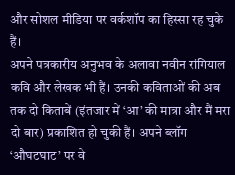और सोशल मीडिया पर वर्कशॉप का हिस्सा रह चुके हैं।
अपने पत्रकारीय अनुभव के अलावा नवीन रांगियाल कवि और लेखक भी हैं। उनकी कविताओं की अब तक दो किताबें (इंतजार में ‘आ’ की मात्रा और मैं मरा दो बार) प्रकाशित हो चुकी हैं। अपने ब्लॉग ‘औघटघाट’ पर वे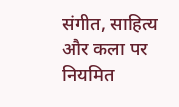संगीत, साहित्य और कला पर नियमित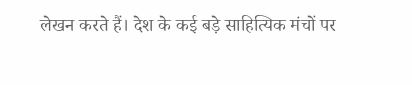लेखन करते हैं। देश के कई बड़े साहित्यिक मंचों पर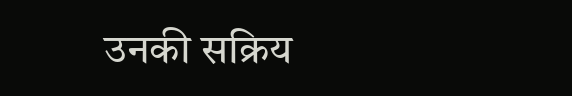उनकी सक्रिय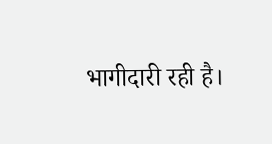भागीदारी रही है।